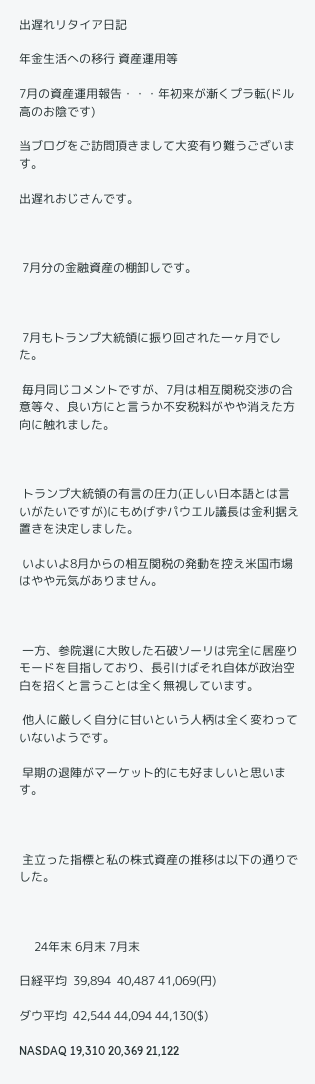出遅れリタイア日記

年金生活への移行 資産運用等

7月の資産運用報告・・・年初来が漸くプラ転(ドル高のお陰です)

当ブログをご訪問頂きまして大変有り難うございます。

出遅れおじさんです。



 7月分の金融資産の棚卸しです。



 7月もトランプ大統領に振り回された一ヶ月でした。

 毎月同じコメントですが、7月は相互関税交渉の合意等々、良い方にと言うか不安税料がやや消えた方向に触れました。



 トランプ大統領の有言の圧力(正しい日本語とは言いがたいですが)にもめげずパウエル議長は金利据え置きを決定しました。

 いよいよ8月からの相互関税の発動を控え米国市場はやや元気がありません。



 一方、参院選に大敗した石破ソーリは完全に居座りモードを目指しており、長引けばそれ自体が政治空白を招くと言うことは全く無視しています。

 他人に厳しく自分に甘いという人柄は全く変わっていないようです。

 早期の退陣がマーケット的にも好ましいと思います。



 主立った指標と私の株式資産の推移は以下の通りでした。



     24年末 6月末 7月末

日経平均  39,894  40,487 41,069(円)

ダウ平均  42,544 44,094 44,130($)

NASDAQ 19,310 20,369 21,122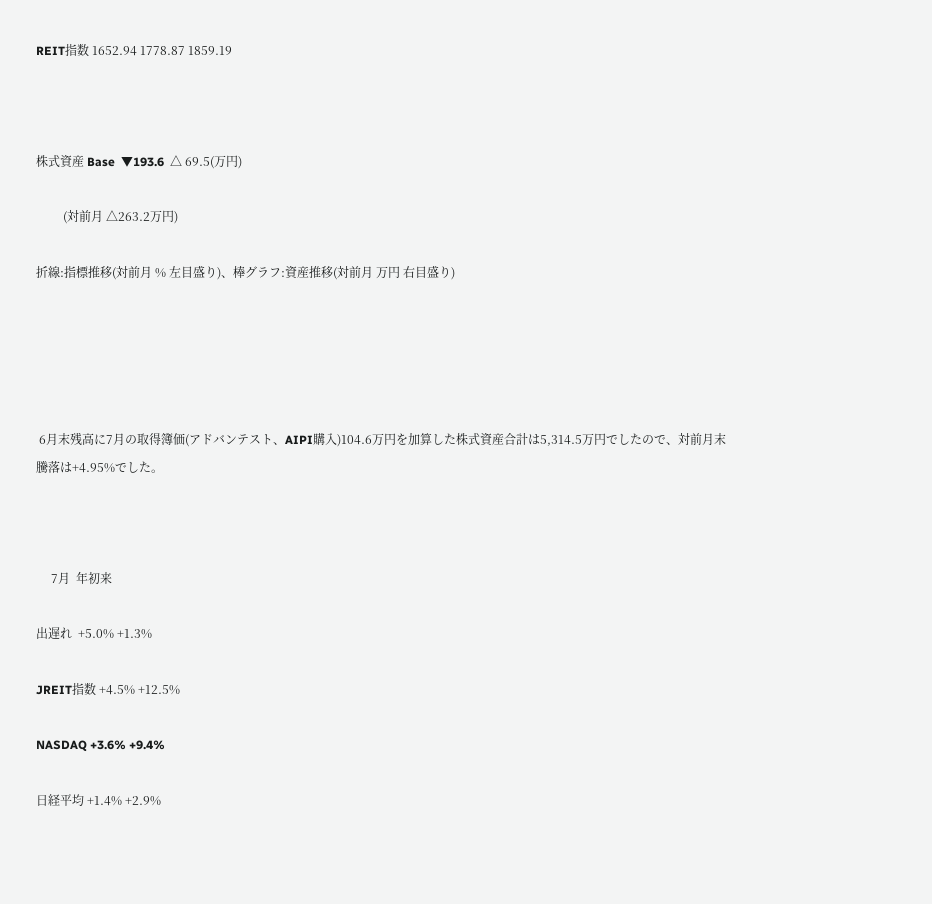REIT指数 1652.94 1778.87 1859.19



株式資産 Base  ▼193.6  △ 69.5(万円)

         (対前月 △263.2万円)

折線:指標推移(対前月 % 左目盛り)、棒グラフ:資産推移(対前月 万円 右目盛り)





 6月末残高に7月の取得簿価(アドバンテスト、AIPI購入)104.6万円を加算した株式資産合計は5,314.5万円でしたので、対前月末騰落は+4.95%でした。



     7月  年初来

出遅れ  +5.0% +1.3%

JREIT指数 +4.5% +12.5%

NASDAQ +3.6% +9.4%

日経平均 +1.4% +2.9%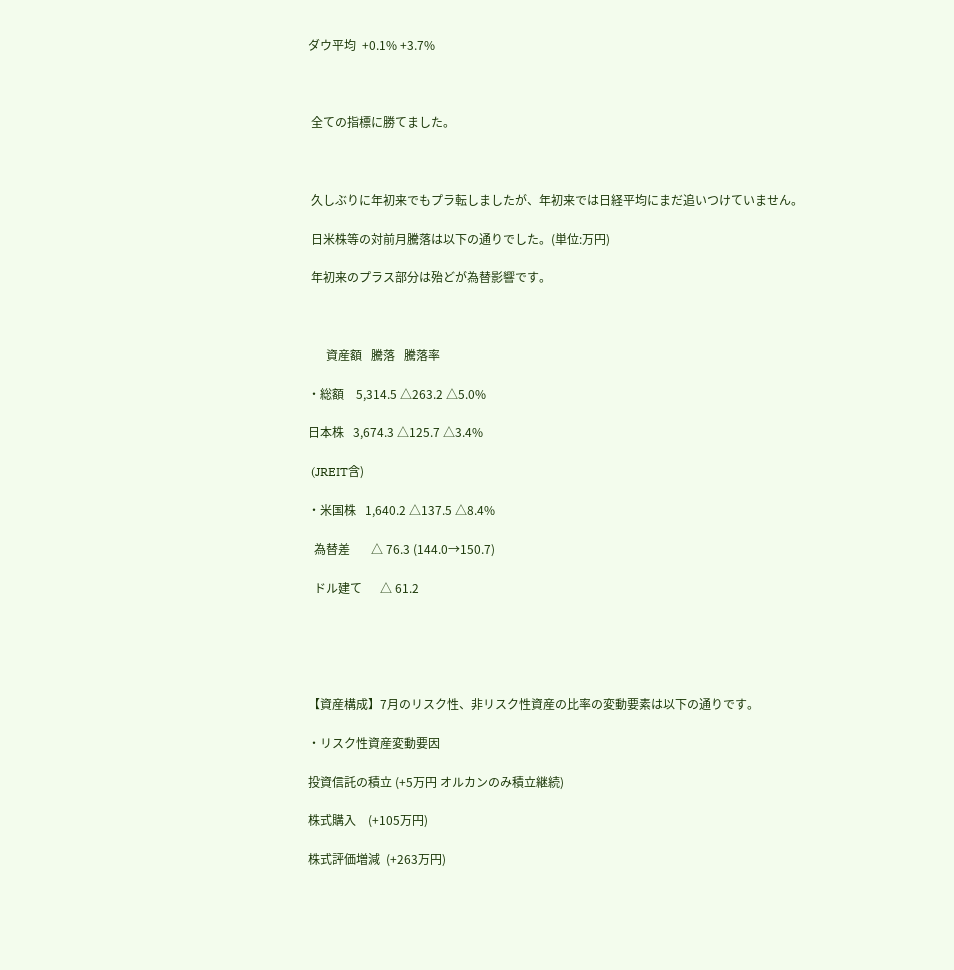ダウ平均  +0.1% +3.7%



 全ての指標に勝てました。



 久しぶりに年初来でもプラ転しましたが、年初来では日経平均にまだ追いつけていません。

 日米株等の対前月騰落は以下の通りでした。(単位:万円)

 年初来のプラス部分は殆どが為替影響です。



      資産額   騰落   騰落率

・総額    5,314.5 △263.2 △5.0%

日本株   3,674.3 △125.7 △3.4%

 (JREIT含)

・米国株   1,640.2 △137.5 △8.4%

  為替差       △ 76.3 (144.0→150.7)

  ドル建て      △ 61.2





【資産構成】7月のリスク性、非リスク性資産の比率の変動要素は以下の通りです。

・リスク性資産変動要因

投資信託の積立 (+5万円 オルカンのみ積立継続)

株式購入    (+105万円)

株式評価増減  (+263万円)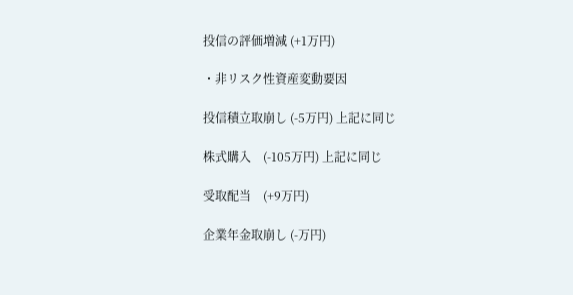投信の評価増減 (+1万円)

・非リスク性資産変動要因

投信積立取崩し (-5万円) 上記に同じ

株式購入    (-105万円) 上記に同じ

受取配当    (+9万円)

企業年金取崩し (-万円)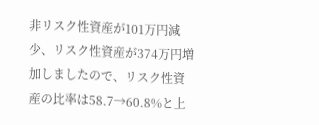非リスク性資産が101万円減少、リスク性資産が374万円増加しましたので、リスク性資産の比率は58.7→60.8%と上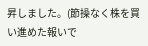昇しました。(節操なく株を買い進めた報いで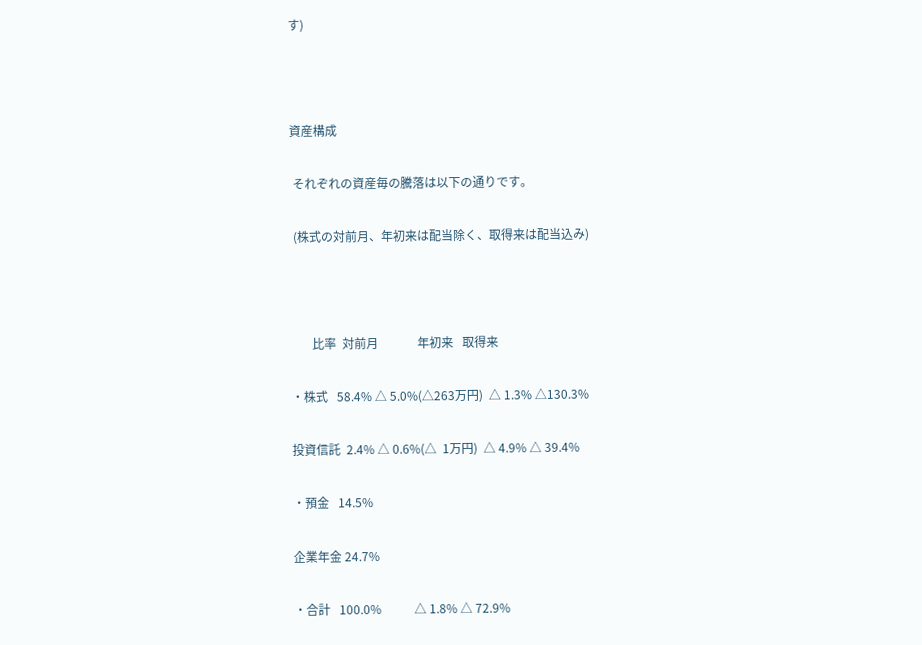す)



資産構成

 それぞれの資産毎の騰落は以下の通りです。

 (株式の対前月、年初来は配当除く、取得来は配当込み)



       比率  対前月             年初来   取得来

・株式   58.4% △ 5.0%(△263万円)  △ 1.3% △130.3%

投資信託  2.4% △ 0.6%(△  1万円)  △ 4.9% △ 39.4%

・預金   14.5%

企業年金 24.7%

・合計   100.0%           △ 1.8% △ 72.9%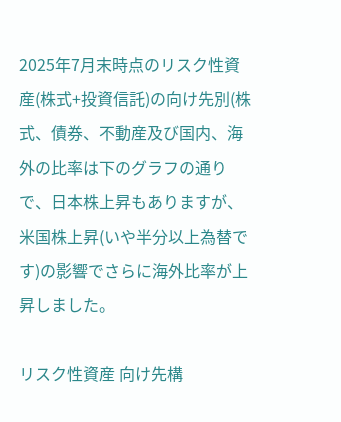2025年7月末時点のリスク性資産(株式+投資信託)の向け先別(株式、債券、不動産及び国内、海外の比率は下のグラフの通りで、日本株上昇もありますが、米国株上昇(いや半分以上為替です)の影響でさらに海外比率が上昇しました。

リスク性資産 向け先構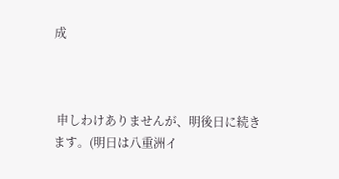成



 申しわけありませんが、明後日に続きます。(明日は八重洲イ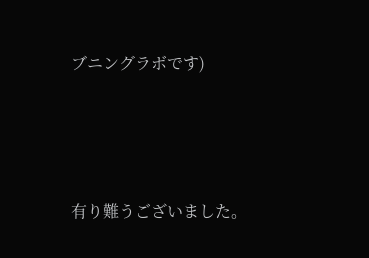ブニングラボです)





有り難うございました。